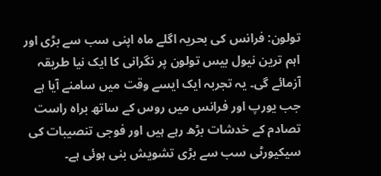تولون: فرانس کی بحریہ اگلے ماہ اپنی سب سے بڑی اور اہم ترین نیول بیس تولون پر نگرانی کا ایک نیا طریقہ آزمائے گی۔ یہ تجربہ ایک ایسے وقت میں سامنے آیا ہے جب یورپ اور فرانس میں روس کے ساتھ براہ راست تصادم کے خدشات بڑھ رہے ہیں اور فوجی تنصیبات کی سیکیورٹی سب سے بڑی تشویش بنی ہوئی ہے۔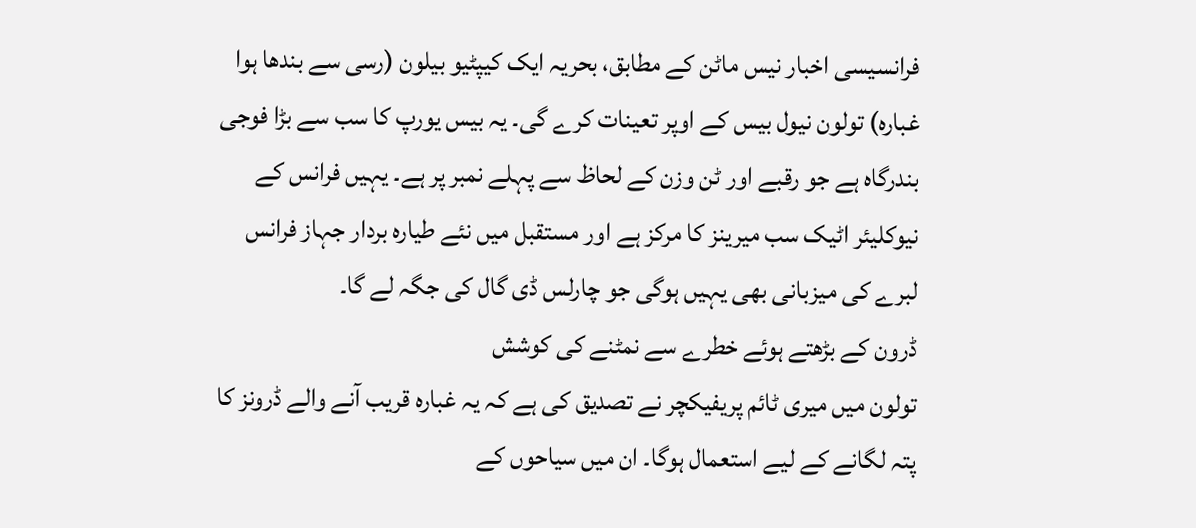فرانسیسی اخبار نیس ماٹن کے مطابق، بحریہ ایک کیپٹیو بیلون (رسی سے بندھا ہوا غبارہ) تولون نیول بیس کے اوپر تعینات کرے گی۔ یہ بیس یورپ کا سب سے بڑا فوجی بندرگاہ ہے جو رقبے اور ٹن وزن کے لحاظ سے پہلے نمبر پر ہے۔ یہیں فرانس کے نیوکلیئر اٹیک سب میرینز کا مرکز ہے اور مستقبل میں نئے طیارہ بردار جہاز فرانس لبرے کی میزبانی بھی یہیں ہوگی جو چارلس ڈی گال کی جگہ لے گا۔
ڈرون کے بڑھتے ہوئے خطرے سے نمٹنے کی کوشش
تولون میں میری ٹائم پریفیکچر نے تصدیق کی ہے کہ یہ غبارہ قریب آنے والے ڈرونز کا پتہ لگانے کے لیے استعمال ہوگا۔ ان میں سیاحوں کے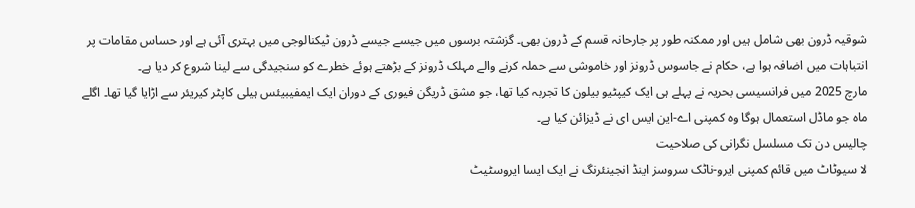شوقیہ ڈرون بھی شامل ہیں اور ممکنہ طور پر جارحانہ قسم کے ڈرون بھی۔ گزشتہ برسوں میں جیسے جیسے ڈرون ٹیکنالوجی میں بہتری آئی ہے اور حساس مقامات پر انتباہات میں اضافہ ہوا ہے، حکام نے جاسوس ڈرونز اور خاموشی سے حملہ کرنے والے مہلک ڈرونز کے بڑھتے ہوئے خطرے کو سنجیدگی سے لینا شروع کر دیا ہے۔
مارچ 2025 میں فرانسیسی بحریہ نے پہلے ہی ایک کیپٹیو بیلون کا تجربہ کیا تھا، جو مشق ڈریگن فیوری کے دوران ایک ایمفیبیئس ہیلی کاپٹر کیریئر سے اڑایا گیا تھا۔ اگلے ماہ جو ماڈل استعمال ہوگا وہ کمپنی اے-این ایس ای نے ڈیزائن کیا ہے۔
چالیس دن تک مسلسل نگرانی کی صلاحیت
لا سیوٹاٹ میں قائم کمپنی ایرو-ناٹک سروسز اینڈ انجینئرنگ نے ایک ایسا ایروسٹیٹ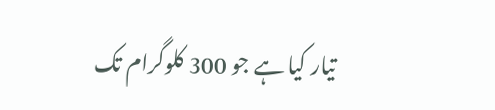تیار کیا ہے جو 300 کلوگرام تک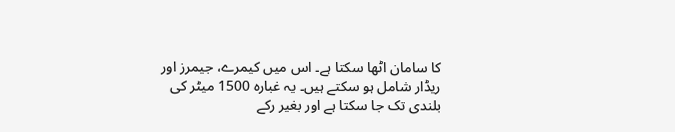کا سامان اٹھا سکتا ہے۔ اس میں کیمرے، جیمرز اور ریڈار شامل ہو سکتے ہیں۔ یہ غبارہ 1500 میٹر کی بلندی تک جا سکتا ہے اور بغیر رکے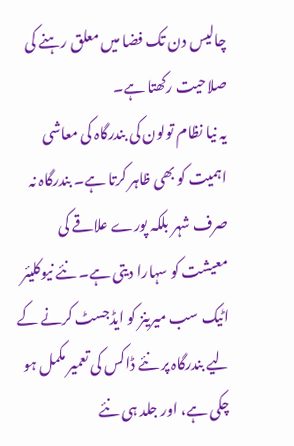چالیس دن تک فضا میں معلق رہنے کی صلاحیت رکھتا ہے۔
یہ نیا نظام تولون کی بندرگاہ کی معاشی اہمیت کو بھی ظاہر کرتا ہے۔ بندرگاہ نہ صرف شہر بلکہ پورے علاقے کی معیشت کو سہارا دیتی ہے۔ نئے نیوکلیئر اٹیک سب میرینز کو ایڈجسٹ کرنے کے لیے بندرگاہ پر نئے ڈاکس کی تعمیر مکمل ہو چکی ہے، اور جلد ہی نئے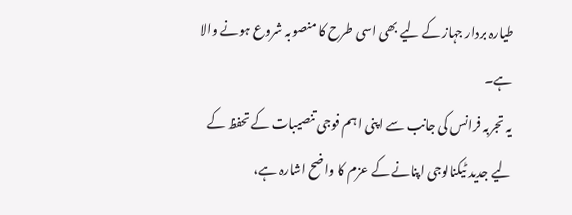طیارہ بردار جہاز کے لیے بھی اسی طرح کا منصوبہ شروع ہونے والا ہے۔
یہ تجربہ فرانس کی جانب سے اپنی اہم فوجی تنصیبات کے تحفظ کے لیے جدید ٹیکنالوجی اپنانے کے عزم کا واضح اشارہ ہے،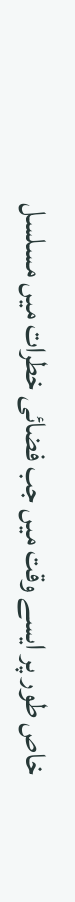خاص طور پر ایسے وقت میں جب فضائی خطرات میں مسلسل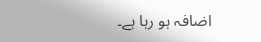اضافہ ہو رہا ہے۔